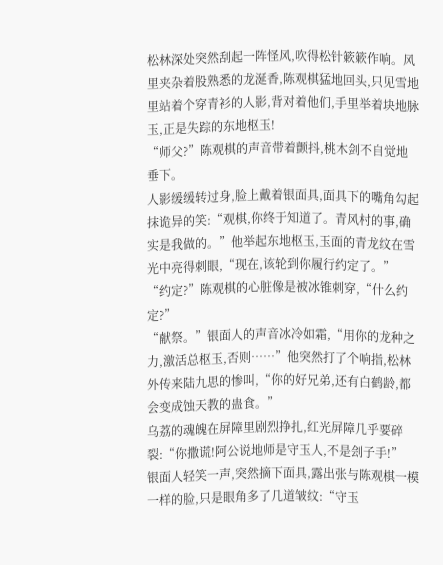松林深处突然刮起一阵怪风,吹得松针簌簌作响。风里夹杂着股熟悉的龙涎香,陈观棋猛地回头,只见雪地里站着个穿青衫的人影,背对着他们,手里举着块地脉玉,正是失踪的东地枢玉!
“师父?”陈观棋的声音带着颤抖,桃木剑不自觉地垂下。
人影缓缓转过身,脸上戴着银面具,面具下的嘴角勾起抹诡异的笑:“观棋,你终于知道了。青风村的事,确实是我做的。”他举起东地枢玉,玉面的青龙纹在雪光中亮得刺眼,“现在,该轮到你履行约定了。”
“约定?”陈观棋的心脏像是被冰锥刺穿,“什么约定?”
“献祭。”银面人的声音冰冷如霜,“用你的龙种之力,激活总枢玉,否则……”他突然打了个响指,松林外传来陆九思的惨叫,“你的好兄弟,还有白鹤龄,都会变成蚀天教的蛊食。”
乌荔的魂魄在屏障里剧烈挣扎,红光屏障几乎要碎裂:“你撒谎!阿公说地师是守玉人,不是刽子手!”
银面人轻笑一声,突然摘下面具,露出张与陈观棋一模一样的脸,只是眼角多了几道皱纹:“守玉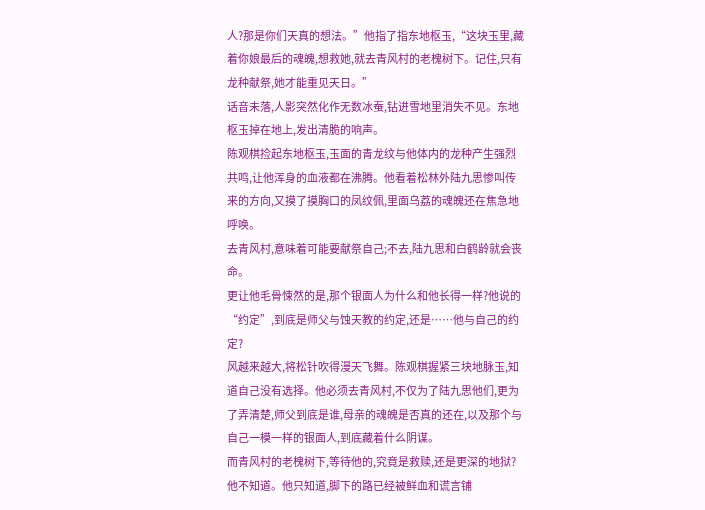人?那是你们天真的想法。”他指了指东地枢玉,“这块玉里,藏着你娘最后的魂魄,想救她,就去青风村的老槐树下。记住,只有龙种献祭,她才能重见天日。”
话音未落,人影突然化作无数冰蚕,钻进雪地里消失不见。东地枢玉掉在地上,发出清脆的响声。
陈观棋捡起东地枢玉,玉面的青龙纹与他体内的龙种产生强烈共鸣,让他浑身的血液都在沸腾。他看着松林外陆九思惨叫传来的方向,又摸了摸胸口的凤纹佩,里面乌荔的魂魄还在焦急地呼唤。
去青风村,意味着可能要献祭自己;不去,陆九思和白鹤龄就会丧命。
更让他毛骨悚然的是,那个银面人为什么和他长得一样?他说的“约定”,到底是师父与蚀天教的约定,还是……他与自己的约定?
风越来越大,将松针吹得漫天飞舞。陈观棋握紧三块地脉玉,知道自己没有选择。他必须去青风村,不仅为了陆九思他们,更为了弄清楚,师父到底是谁,母亲的魂魄是否真的还在,以及那个与自己一模一样的银面人,到底藏着什么阴谋。
而青风村的老槐树下,等待他的,究竟是救赎,还是更深的地狱?
他不知道。他只知道,脚下的路已经被鲜血和谎言铺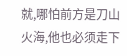就,哪怕前方是刀山火海,他也必须走下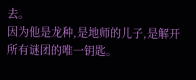去。
因为他是龙种,是地师的儿子,是解开所有谜团的唯一钥匙。